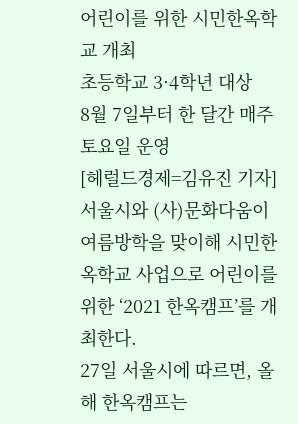어린이를 위한 시민한옥학교 개최
초등학교 3·4학년 대상
8월 7일부터 한 달간 매주 토요일 운영
[헤럴드경제=김유진 기자] 서울시와 (사)문화다움이 여름방학을 맞이해 시민한옥학교 사업으로 어린이를 위한 ‘2021 한옥캠프’를 개최한다.
27일 서울시에 따르면, 올해 한옥캠프는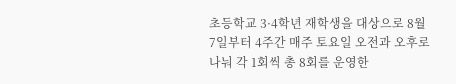초등학교 3·4학년 재학생을 대상으로 8월 7일부터 4주간 매주 토요일 오전과 오후로 나눠 각 1회씩 총 8회를 운영한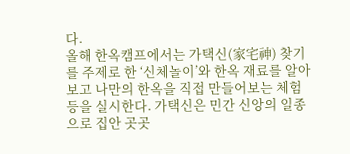다.
올해 한옥캠프에서는 가택신(家宅神) 찾기를 주제로 한 ‘신체놀이’와 한옥 재료를 알아보고 나만의 한옥을 직접 만들어보는 체험 등을 실시한다. 가택신은 민간 신앙의 일종으로 집안 곳곳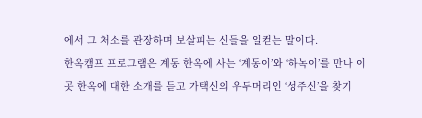에서 그 처소를 관장하며 보살피는 신들을 일컫는 말이다.
한옥캠프 프로그램은 계동 한옥에 사는 ‘계동이’와 ‘하녹이’를 만나 이 곳 한옥에 대한 소개를 듣고 가택신의 우두머리인 ‘성주신’을 찾기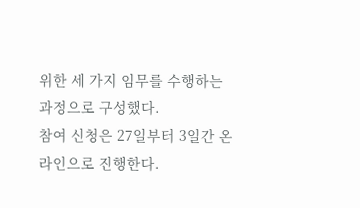위한 세 가지 임무를 수행하는 과정으로 구성했다.
참여 신청은 27일부터 3일간 온라인으로 진행한다.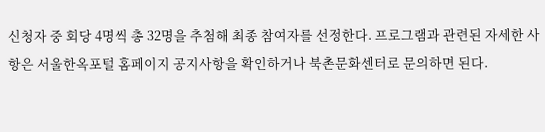신청자 중 회당 4명씩 총 32명을 추첨해 최종 참여자를 선정한다. 프로그램과 관련된 자세한 사항은 서울한옥포털 홈페이지 공지사항을 확인하거나 북촌문화센터로 문의하면 된다.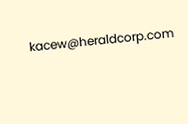kacew@heraldcorp.com